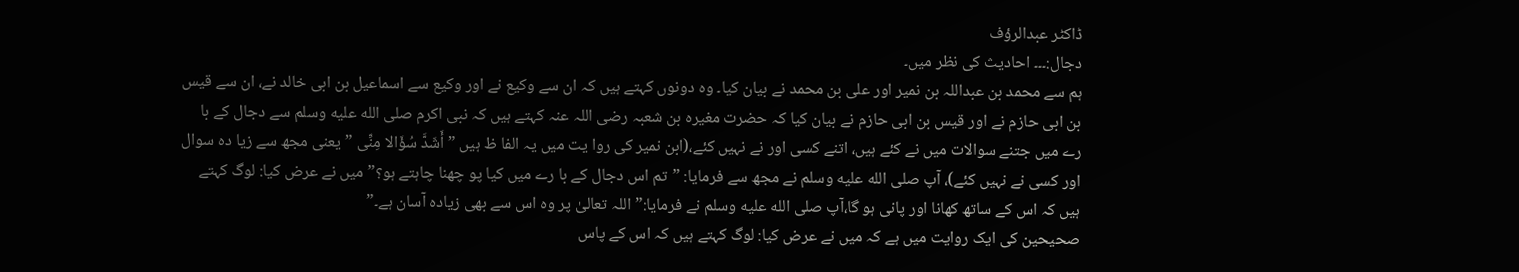ڈاکٹر عبدالرؤف
دجال:۔۔۔ احادیث کی نظر میں۔
ہم سے محمد بن عبداللہ بن نمیر اور علی بن محمد نے بیان کیا۔ وہ دونوں کہتے ہیں کہ ان سے وکیع نے اور وکیع سے اسماعیل بن ابی خالد نے، ان سے قیس بن ابی حازم نے اور قیس بن ابی حازم نے بیان کیا کہ حضرت مغیرہ بن شعبہ رضی اللہ عنہ کہتے ہیں کہ نبی اکرم صلى الله عليه وسلم سے دجال کے با رے میں جتنے سوالات میں نے کئے ہیں، اتنے کسی اور نے نہیں کئے،(ابن نمیر کی روا یت میں یہ الفا ظ ہیں ” أَشَدَّ سُؤَالا مِنِّی ” یعنی مجھ سے زیا دہ سوال اور کسی نے نہیں کئے)، آپ صلى الله عليه وسلم نے مجھ سے فرمایا: ”تم اس دجال کے با رے میں کیا پو چھنا چاہتے ہو؟” میں نے عرض کیا: لوگ کہتے ہیں کہ اس کے ساتھ کھانا اور پانی ہو گا،آپ صلى الله عليه وسلم نے فرمایا:” اللہ تعالیٰ پر وہ اس سے بھی زیادہ آسان ہے۔”
صحیحین کی ایک روایت میں ہے کہ میں نے عرض کیا: لوگ کہتے ہیں کہ اس کے پاس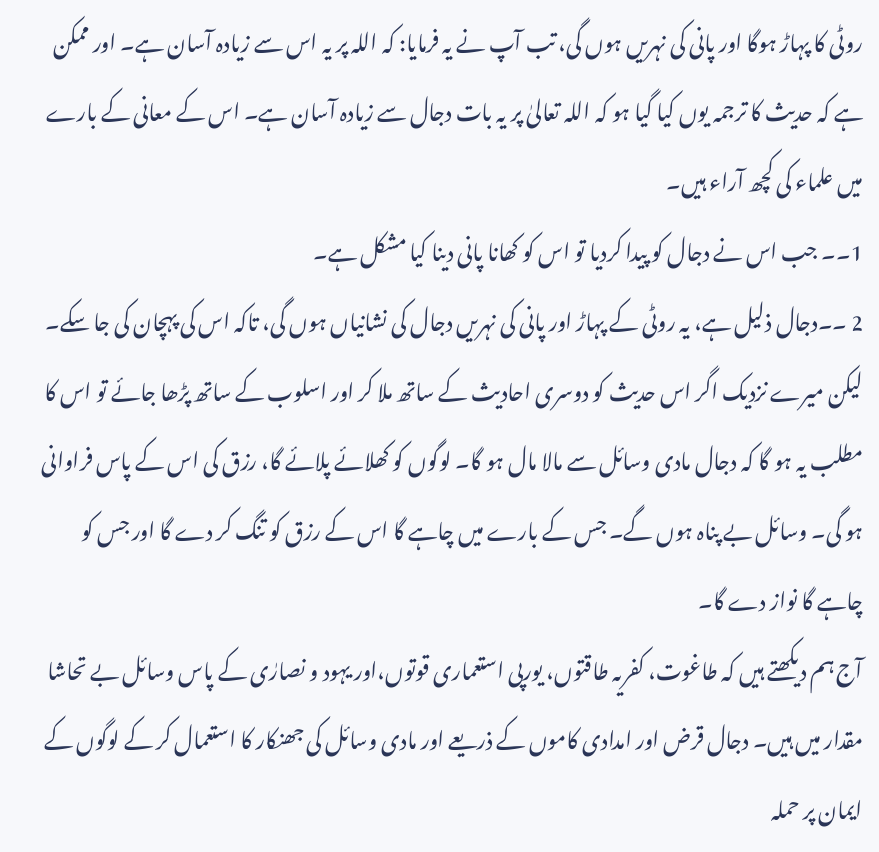روٹی کا پہاڑ ہوگا اور پانی کی نہریں ہوں گی، تب آپ نے یہ فرمایا: کہ اللہ پر یہ اس سے زیادہ آسان ہے۔ اور ممکن ہے کہ حدیث کا ترجمہ یوں کیا گیا ہو کہ اللہ تعالیٰ پر یہ بات دجال سے زیادہ آسان ہے۔ اس کے معانی کے بارے میں علماء کی کچھ آراء ہیں۔
1۔۔ جب اس نے دجال کو پیدا کردیا تو اس کو کھانا پانی دینا کیا مشکل ہے۔
2 ۔۔دجال ذلیل ہے، یہ روٹی کے پہاڑ اور پانی کی نہریں دجال کی نشانیاں ہوں گی، تاکہ اس کی پہچان کی جا سکے۔ لیکن میرے نزدیک اگر اس حدیث کو دوسری احادیث کے ساتھ ملا کر اور اسلوب کے ساتھ پڑھا جائے تو اس کا مطلب یہ ہو گا کہ دجال مادی وسائل سے مالا مال ہو گا۔ لوگوں کو کھلائے پلائے گا، رزق کی اس کے پاس فراوانی ہو گی۔ وسائل بے پناہ ہوں گے۔ جس کے بارے میں چاہے گا اس کے رزق کو تنگ کر دے گا اور جس کو چاہے گا نواز دے گا۔
آج ہم دیکھتے ہیں کہ طاغوت، کفریہ طاقتوں، یورپی استعماری قوتوں،اور یہود و نصارٰی کے پاس وسائل بے تحاشا مقدار میں ہیں۔ دجال قرض اور امدادی کاموں کے ذریعے اور مادی وسائل کی جھنکار کا استعمال کر کے لوگوں کے ایمان پر حملہ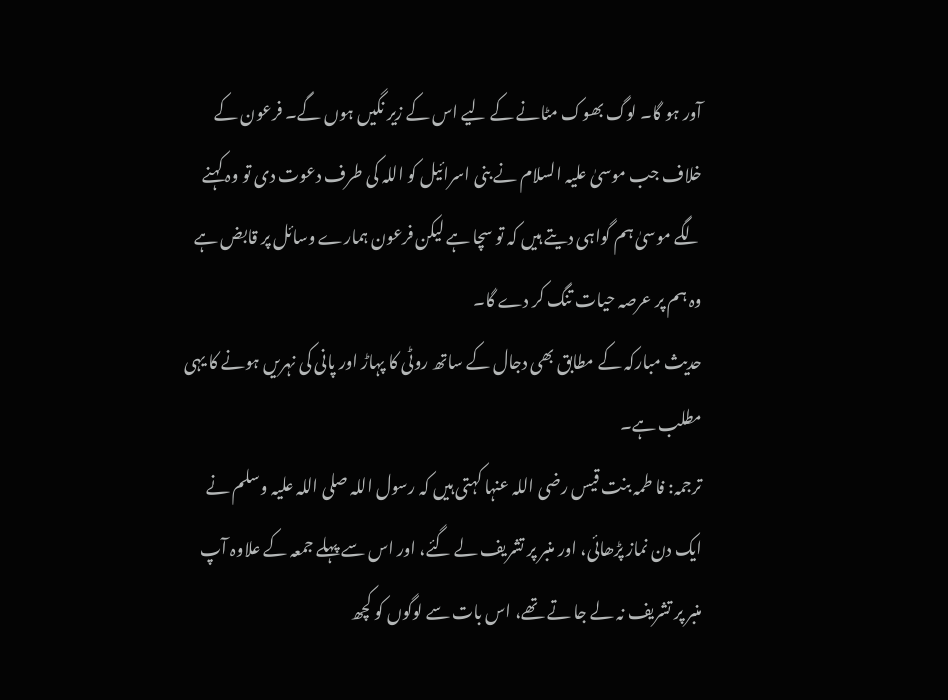آور ہو گا۔ لوگ بھوک مٹانے کے لیے اس کے زیر نگیں ہوں گے۔ فرعون کے خلاف جب موسیٰ علیہ السلام نے بنی اسرائیل کو اللہ کی طرف دعوت دی تو وہ کہنے لگے موسیٰ ہم گواہی دیتے ہیں کہ تو سچا ہے لیکن فرعون ہمارے وسائل پر قابض ہے وہ ہم پر عرصہ حیات تنگ کر دے گا۔
حدیث مبارکہ کے مطابق بھی دجال کے ساتھ روٹی کا پہاڑ اور پانی کی نہریں ہونے کا یہی مطلب ہے۔
ترجمہ: فا طمہ بنت قیس رضی اللہ عنہا کہتی ہیں کہ رسول اللہ صلی اللہ علیہ وسلم نے ایک دن نماز پڑھائی، اور منبر پر تشریف لے گئے، اور اس سے پہلے جمعہ کے علاوہ آپ منبر پر تشریف نہ لے جا تے تھے، اس بات سے لوگوں کو کچھ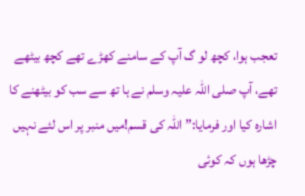تعجب ہوا، کچھ لو گ آپ کے سامنے کھڑے تھے کچھ بیٹھے تھے، آپ صلی اللہ علیہ وسلم نے ہا تھ سے سب کو بیٹھنے کا اشارہ کیا اور فرمایا:”اللہ کی قسم!میں منبر پر اس لئے نہیں چڑھا ہوں کہ کوئی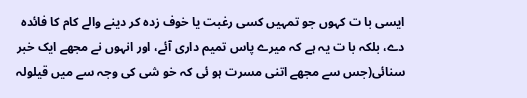ایسی با ت کہوں جو تمہیں کسی رغبت یا خوف زدہ کر دینے والے کام کا فائدہ دے، بلکہ با ت یہ ہے کہ میرے پاس تمیم داری آئے، اور انہوں نے مجھے ایک خبر سنائی(جس سے مجھے اتنی مسرت ہو ئی کہ خو شی کی وجہ سے میں قیلولہ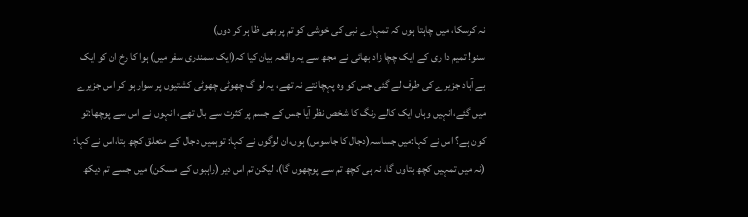نہ کرسکا، میں چاہتا ہوں کہ تمہارے نبی کی خوشی کو تم پر بھی ظا ہر کر دوں)
سنو! تمیم دا ری کے ایک چچا زاد بھائی نے مجھ سے یہ واقعہ بیان کیا کہ(ایک سمندری سفر میں) ہوا کا رخ ان کو ایک بے آباد جزیرے کی طرف لے گئی جس کو وہ پہچانتے نہ تھے، یہ لو گ چھوٹی چھوٹی کشتیوں پر سوار ہو کر اس جزیرے میں گئے،انہیں وہاں ایک کالے رنگ کا شخص نظر آیا جس کے جسم پر کثرت سے بال تھے، انہوں نے اس سے پوچھا:تو کون ہے؟ اس نے کہا:میں جساسہ(دجال کا جاسوس) ہوں،ان لوگوں نے کہا: توہمیں دجال کے متعلق کچھ بتا،اس نے کہا: (نہ میں تمہیں کچھ بتاوں گا، نہ ہی کچھ تم سے پوچھوں گا)، لیکن تم اس دیر (راہبوں کے مسکن) میں جسے تم دیکھ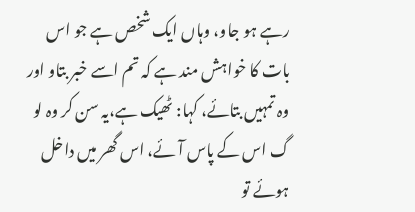رہے ہو جاو، وہاں ایک شخص ہے جو اس بات کا خواہش مند ہے کہ تم اسے خبر بتاو اور وہ تمہیں بتائے، کہا: ٹھیک ہے،یہ سن کر وہ لو گ اس کے پاس آئے، اس گھر میں داخل ہوئے تو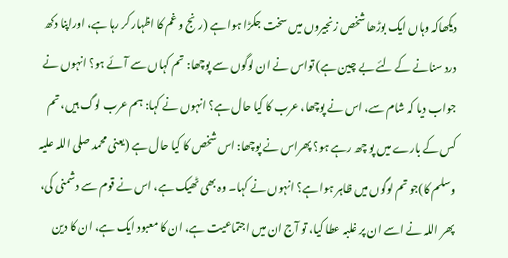دیکھاکہ وہاں ایک بوڑھا شخص زنجیروں میں سخت جکڑا ہوا ہے (رنج و غم کا اظہار کر رہا ہے، اوراپنا دکھ درد سنانے کے لئے بے چین ہے) تواس نے ان لوگوں سے پوچھا: تم کہاں سے آئے ہو؟ انہوں نے جواب دیا کہ شام سے، اس نے پوچھا، عرب کا کیا حال ہے؟ انہوں نے کہا: ہم عرب لوگ ہیں، تم کس کے بارے میں پو چھ رہے ہو؟ پھراس نے پوچھا: اس شخص کا کیا حال ہے (یعنی محمد صلی اللہ علیہ وسلم کا)جو تم لوگوں میں ظاہر ہوا ہے؟ انہوں نے کہا۔ وہ بھی ٹھیک ہے، اس نے قوم سے دشمنی کی، پھر اللہ نے اسے ان پر غلبہ عطا کیا، تو آج ان میں اجتماعیت ہے، ان کا معبود ایک ہے، ان کا دین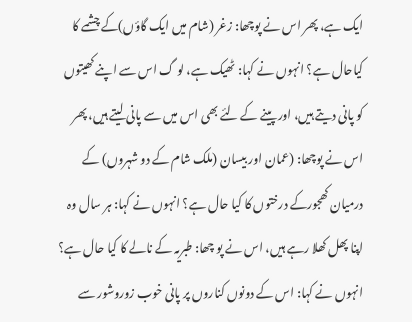ایک ہے، پھر اس نے پوچھا: زغر (شام میں ایک گاؤں)کے چشمے کا کیاحال ہے؟ انہوں نے کہا: ٹھیک ہے، لو گ اس سے اپنے کھیتوں کو پانی دیتے ہیں، اور پینے کے لئے بھی اس میں سے پانی لیتے ہیں، پھر اس نے پوچھا: (عمان اور بیسان (ملک شام کے دو شہروں) کے درمیان کھجورکے درختوں کا کیا حال ہے؟ انہوں نے کہا: ہر سال وہ اپنا پھل کھلا رہے ہیں، اس نے پو چھا: طبریہ کے نالے کا کیا حال ہے؟ انہوں نے کہا: اس کے دونوں کناروں پر پانی خوب زوروشور سے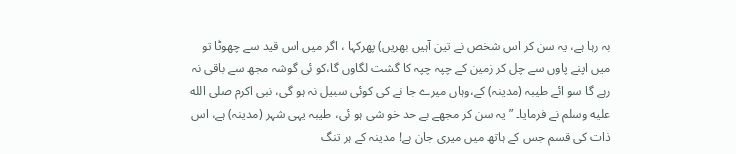بہ رہا ہے، یہ سن کر اس شخص نے تین آہیں بھریں) پھرکہا ، اگر میں اس قید سے چھوٹا تو میں اپنے پاوں سے چل کر زمین کے چپہ چپہ کا گشت لگاوں گا،کو ئی گوشہ مجھ سے باقی نہ رہے گا سو ائے طیبہ (مدینہ) کے،وہاں میرے جا نے کی کوئی سبیل نہ ہو گی، نبی اکرم صلى الله عليه وسلم نے فرمایا۔ ” یہ سن کر مجھے بے حد خو شی ہو ئی، طیبہ یہی شہر (مدینہ) ہے، اس ذات کی قسم جس کے ہاتھ میں میری جان ہے! مدینہ کے ہر تنگ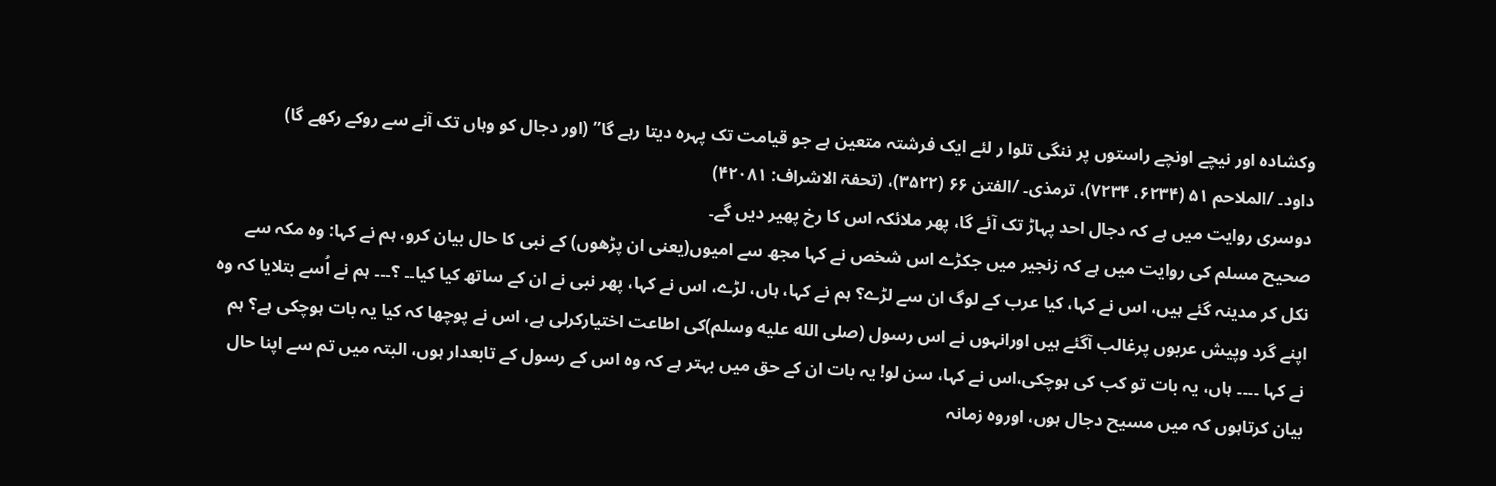وکشادہ اور نیچے اونچے راستوں پر ننگی تلوا ر لئے ایک فرشتہ متعین ہے جو قیامت تک پہرہ دیتا رہے گا” (اور دجال کو وہاں تک آنے سے روکے رکھے گا)
داود۔ /الملاحم ۵۱ (۶۲۳۴، ۷۲۳۴)، ترمذی۔ /الفتن ۶۶ (۳۵۲۲)، (تحفۃ الاشراف: ۴۲۰۸۱)
دوسری روایت میں ہے کہ دجال احد پہاڑ تک آئے گا، پھر ملائکہ اس کا رخ پھیر دیں گے۔
صحیح مسلم کی روایت میں ہے کہ زنجیر میں جکڑے اس شخص نے کہا مجھ سے امیوں(یعنی ان پڑھوں) کے نبی کا حال بیان کرو، ہم نے کہا: وہ مکہ سے نکل کر مدینہ گئے ہیں، اس نے کہا، کیا عرب کے لوگ ان سے لڑے؟ ہم نے کہا، ہاں، لڑے، اس نے کہا، پھر نبی نے ان کے ساتھ کیا کیا۔۔ ؟۔۔۔ ہم نے اُسے بتلایا کہ وہ اپنے گرد وپیش عربوں پرغالب آگئے ہیں اورانہوں نے اس رسول (صلى الله عليه وسلم)کی اطاعت اختیارکرلی ہے، اس نے پوچھا کہ کیا یہ بات ہوچکی ہے؟ ہم نے کہا ۔۔۔۔ ہاں، یہ بات تو کب کی ہوچکی،اس نے کہا، سن لو! یہ بات ان کے حق میں بہتر ہے کہ وہ اس کے رسول کے تابعدار ہوں، البتہ میں تم سے اپنا حال بیان کرتاہوں کہ میں مسیح دجال ہوں، اوروہ زمانہ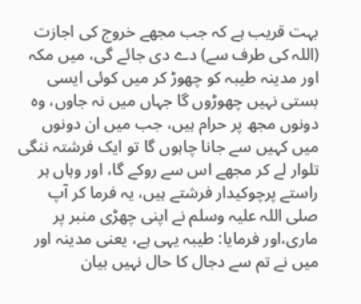بہت قریب ہے کہ جب مجھے خروج کی اجازت (اللہ کی طرف سے) دے دی جائے گی، میں مکہ اور مدینہ طیبہ کو چھوڑ کر میں کوئی ایسی بستی نہیں چھوڑوں گا جہاں میں نہ جاوں، وہ دونوں مجھ پر حرام ہیں، جب میں ان دونوں میں کہیں سے جانا چاہوں گا تو ایک فرشتہ ننگی تلوار لے کر مجھے اس سے روکے گا، اور وہاں ہر راستے پرچوکیدار فرشتے ہیں، یہ فرما کر آپ صلی اللہ علیہ وسلم نے اپنی چھڑی منبر پر ماری،اور فرمایا: طیبہ یہی ہے، یعنی مدینہ اور میں نے تم سے دجال کا حال نہیں بیان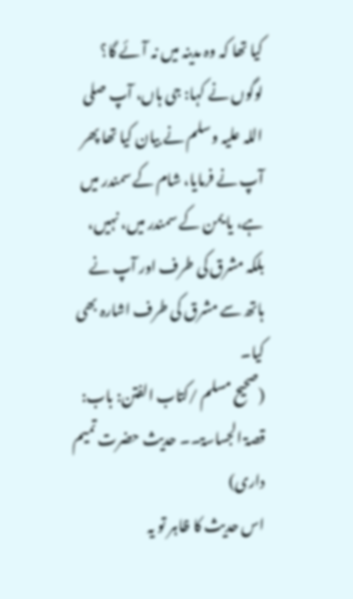کیا تھا کہ وہ مدینہ میں نہ آئے گا؟ لوگوں نے کہا: جی ہاں، آپ صلی اللہ علیہ وسلم نے بیان کیا تھا پھر آپ نے فرمایا، شام کے سمندر میں ہے، یا یمن کے سمندر میں، نہیں، بلکہ مشرق کی طرف اور آپ نے ہاتھ سے مشرق کی طرف اشارہ بھی کیا۔
(صحیح مسلم /کتاب الفتن: باب: قصۃ الجساسۃ۔۔ حدیث حضرت تمیم داری)
اس حدیث کا ظاہر تو یہ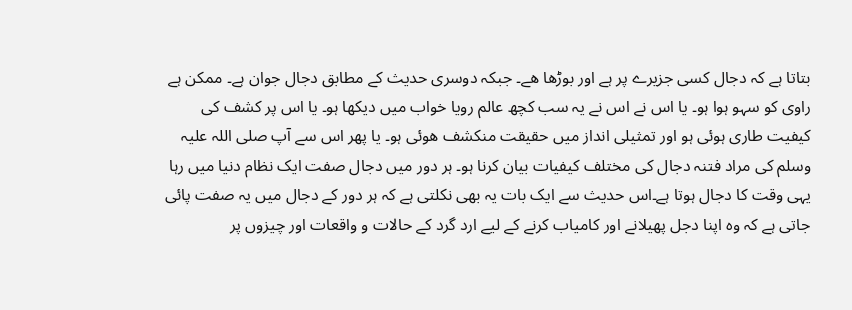بتاتا ہے کہ دجال کسی جزیرے پر ہے اور بوڑھا ھے۔ جبکہ دوسری حدیث کے مطابق دجال جوان ہے۔ ممکن ہے راوی کو سہو ہوا ہو۔ یا اس نے اس نے یہ سب کچھ عالم رویا خواب میں دیکھا ہو۔ یا اس پر کشف کی کیفیت طاری ہوئی ہو اور تمثیلی انداز میں حقیقت منکشف ھوئی ہو۔ یا پھر اس سے آپ صلی اللہ علیہ وسلم کی مراد فتنہ دجال کی مختلف کیفیات بیان کرنا ہو۔ ہر دور میں دجال صفت ایک نظام دنیا میں رہا یہی وقت کا دجال ہوتا ہے۔اس حدیث سے ایک بات یہ بھی نکلتی ہے کہ ہر دور کے دجال میں یہ صفت پائی جاتی ہے کہ وہ اپنا دجل پھیلانے اور کامیاب کرنے کے لیے ارد گرد کے حالات و واقعات اور چیزوں پر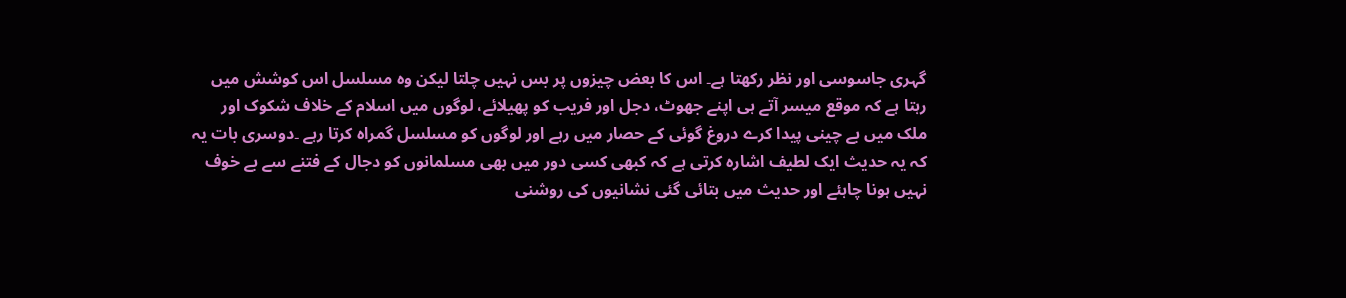گہری جاسوسی اور نظر رکھتا ہے۔ اس کا بعض چیزوں پر بس نہیں چلتا لیکن وہ مسلسل اس کوشش میں رہتا ہے کہ موقع میسر آتے ہی اپنے جھوٹ، دجل اور فریب کو پھیلائے، لوگوں میں اسلام کے خلاف شکوک اور ملک میں بے چینی پیدا کرے دروغ گوئی کے حصار میں رہے اور لوگوں کو مسلسل گمراہ کرتا رہے ۔دوسری بات یہ کہ یہ حدیث ایک لطیف اشارہ کرتی ہے کہ کبھی کسی دور میں بھی مسلمانوں کو دجال کے فتنے سے بے خوف نہیں ہونا چاہئے اور حدیث میں بتائی گئی نشانیوں کی روشنی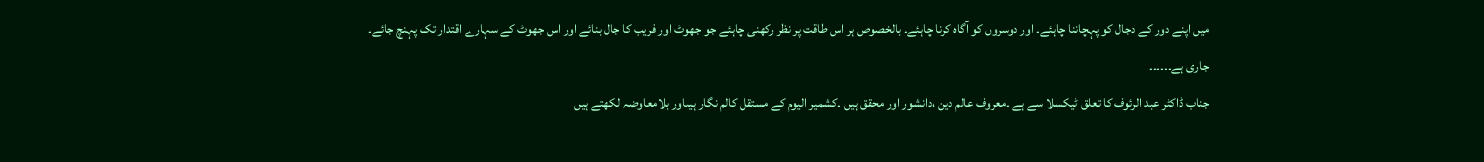میں اپنے دور کے دجال کو پہچاننا چاہئے۔ اور دوسروں کو آگاہ کرنا چاہئے۔ بالخصوص ہر اس طاقت پر نظر رکھنی چاہئے جو جھوٹ اور فریب کا جال بنائے اور اس جھوٹ کے سہارے اقتدار تک پہنچ جائے۔
جاری ہے۔۔۔۔۔۔
جناب ڈاکٹر عبد الرئوف کا تعلق ٹیکسلا سے ہے ۔معروف عالم دین ،دانشور اور محقق ہیں ۔کشمیر الیوم کے مستقل کالم نگار ہیںاور بلامعاوضہ لکھتے ہیں